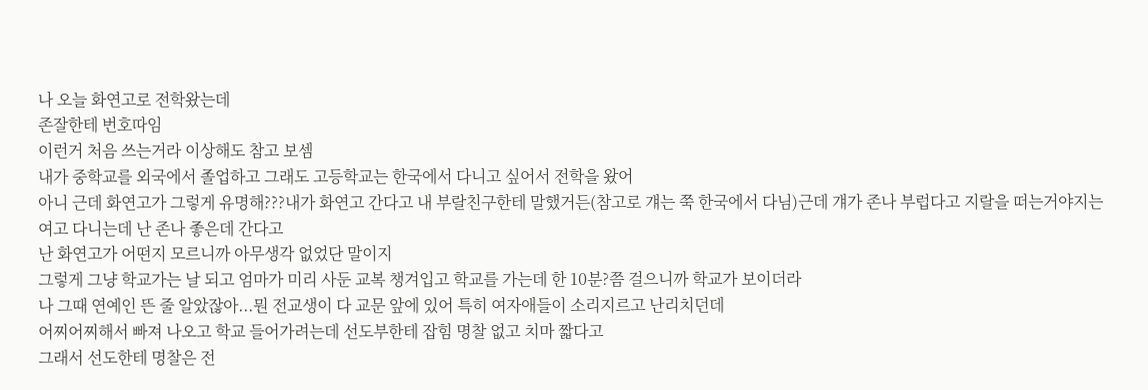나 오늘 화연고로 전학왔는데
존잘한테 번호따임
이런거 처음 쓰는거라 이상해도 참고 보셈
내가 중학교를 외국에서 졸업하고 그래도 고등학교는 한국에서 다니고 싶어서 전학을 왔어
아니 근데 화연고가 그렇게 유명해???내가 화연고 간다고 내 부랄친구한테 말했거든(참고로 걔는 쭉 한국에서 다님)근데 걔가 존나 부럽다고 지랄을 떠는거야지는 여고 다니는데 난 존나 좋은데 간다고
난 화연고가 어떤지 모르니까 아무생각 없었단 말이지
그렇게 그냥 학교가는 날 되고 엄마가 미리 사둔 교복 챙겨입고 학교를 가는데 한 10분?쯤 걸으니까 학교가 보이더라
나 그때 연예인 뜬 줄 알았잖아...뭔 전교생이 다 교문 앞에 있어 특히 여자애들이 소리지르고 난리치던데
어찌어찌해서 빠져 나오고 학교 들어가려는데 선도부한테 잡힘 명찰 없고 치마 짧다고
그래서 선도한테 명찰은 전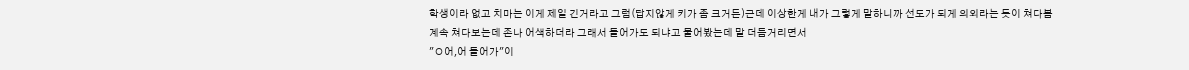학생이라 없고 치마는 이게 제일 긴거라고 그럼(답지않게 키가 좀 크거든)근데 이상한게 내가 그렇게 말하니까 선도가 되게 의외라는 듯이 쳐다봄
계속 쳐다보는데 존나 어색하더라 그래서 들어가도 되냐고 물어봤는데 말 더듬거리면서
"ㅇ어,어 들어가"이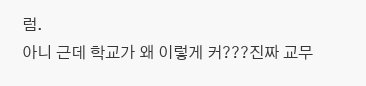럼.
아니 근데 학교가 왜 이렇게 커???진짜 교무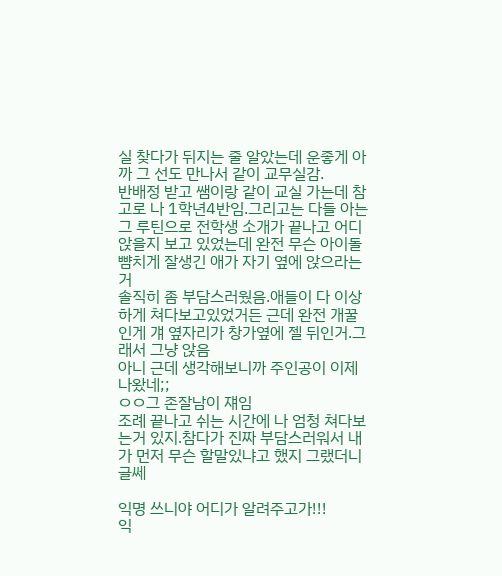실 찾다가 뒤지는 줄 알았는데 운좋게 아까 그 선도 만나서 같이 교무실감.
반배정 받고 쌤이랑 같이 교실 가는데 참고로 나 1학년4반임.그리고는 다들 아는 그 루틴으로 전학생 소개가 끝나고 어디 앉을지 보고 있었는데 완전 무슨 아이돌 뺨치게 잘생긴 애가 자기 옆에 앉으라는거
솔직히 좀 부담스러웠음.애들이 다 이상하게 쳐다보고있었거든 근데 완전 개꿀인게 걔 옆자리가 창가옆에 젤 뒤인거.그래서 그냥 앉음
아니 근데 생각해보니까 주인공이 이제 나왔네;;
ㅇㅇ그 존잘남이 쟤임
조례 끝나고 쉬는 시간에 나 엄청 쳐다보는거 있지.참다가 진짜 부담스러워서 내가 먼저 무슨 할말있냐고 했지 그랬더니 글쎄

익명 쓰니야 어디가 알려주고가!!!
익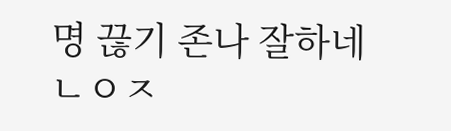명 끊기 존나 잘하네
ㄴㅇㅈ